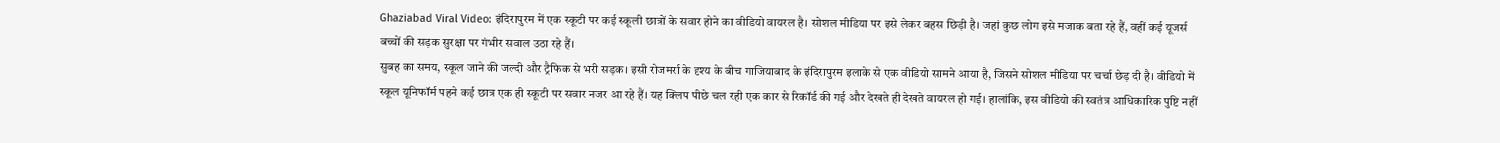Ghaziabad Viral Video: इंदिरापुरम में एक स्कूटी पर कई स्कूली छात्रों के सवार होने का वीडियो वायरल है। सोशल मीडिया पर इसे लेकर बहस छिड़ी है। जहां कुछ लोग इसे मजाक बता रहे हैं, वहीं कई यूजर्स बच्चों की सड़क सुरक्षा पर गंभीर सवाल उठा रहे हैं।
सुबह का समय, स्कूल जाने की जल्दी और ट्रैफिक से भरी सड़क। इसी रोजमर्रा के दृश्य के बीच गाजियाबाद के इंदिरापुरम इलाके से एक वीडियो सामने आया है, जिसने सोशल मीडिया पर चर्चा छेड़ दी है। वीडियो में स्कूल यूनिफॉर्म पहने कई छात्र एक ही स्कूटी पर सवार नजर आ रहे हैं। यह क्लिप पीछे चल रही एक कार से रिकॉर्ड की गई और देखते ही देखते वायरल हो गई। हालांकि, इस वीडियो की स्वतंत्र आधिकारिक पुष्टि नहीं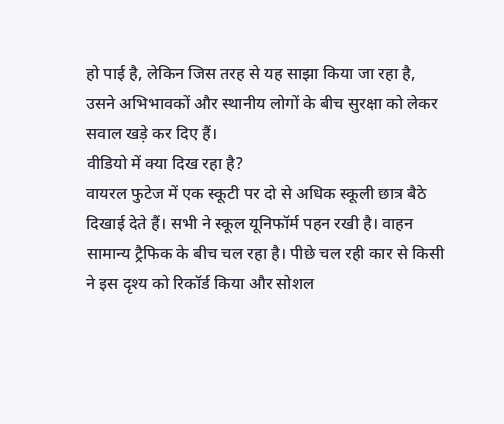हो पाई है, लेकिन जिस तरह से यह साझा किया जा रहा है, उसने अभिभावकों और स्थानीय लोगों के बीच सुरक्षा को लेकर सवाल खड़े कर दिए हैं।
वीडियो में क्या दिख रहा है?
वायरल फुटेज में एक स्कूटी पर दो से अधिक स्कूली छात्र बैठे दिखाई देते हैं। सभी ने स्कूल यूनिफॉर्म पहन रखी है। वाहन सामान्य ट्रैफिक के बीच चल रहा है। पीछे चल रही कार से किसी ने इस दृश्य को रिकॉर्ड किया और सोशल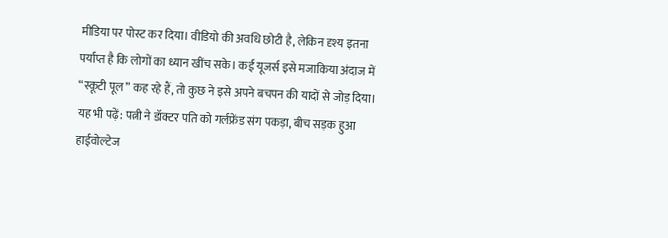मीडिया पर पोस्ट कर दिया। वीडियो की अवधि छोटी है, लेकिन दृश्य इतना पर्याप्त है कि लोगों का ध्यान खींच सके। कई यूजर्स इसे मजाकिया अंदाज में “स्कूटी पूल” कह रहे हैं, तो कुछ ने इसे अपने बचपन की यादों से जोड़ दिया।
यह भी पढ़ें: पत्नी ने डॉक्टर पति को गर्लफ्रेंड संग पकड़ा, बीच सड़क हुआ हाईवोल्टेज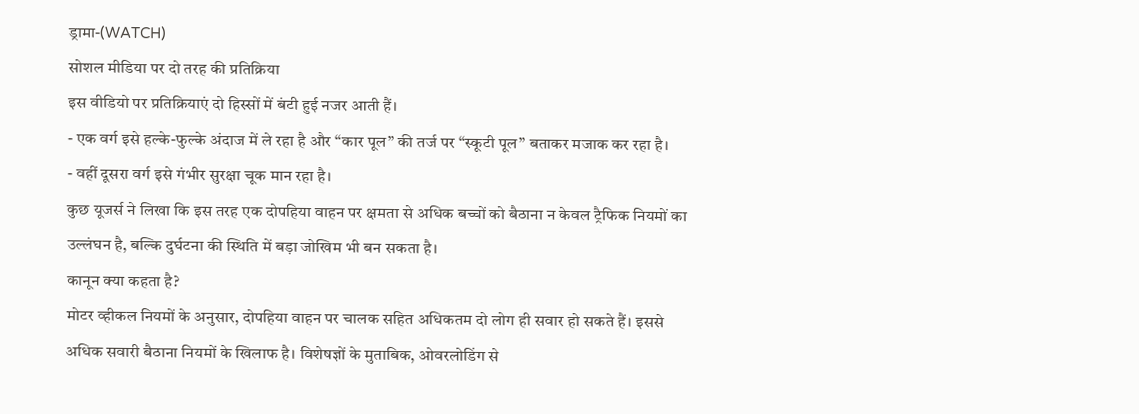ड्रामा-(WATCH)
सोशल मीडिया पर दो तरह की प्रतिक्रिया
इस वीडियो पर प्रतिक्रियाएं दो हिस्सों में बंटी हुई नजर आती हैं।
- एक वर्ग इसे हल्के-फुल्के अंदाज में ले रहा है और “कार पूल” की तर्ज पर “स्कूटी पूल” बताकर मजाक कर रहा है।
- वहीं दूसरा वर्ग इसे गंभीर सुरक्षा चूक मान रहा है।
कुछ यूजर्स ने लिखा कि इस तरह एक दोपहिया वाहन पर क्षमता से अधिक बच्चों को बैठाना न केवल ट्रैफिक नियमों का उल्लंघन है, बल्कि दुर्घटना की स्थिति में बड़ा जोखिम भी बन सकता है।
कानून क्या कहता है?
मोटर व्हीकल नियमों के अनुसार, दोपहिया वाहन पर चालक सहित अधिकतम दो लोग ही सवार हो सकते हैं। इससे अधिक सवारी बैठाना नियमों के खिलाफ है। विशेषज्ञों के मुताबिक, ओवरलोडिंग से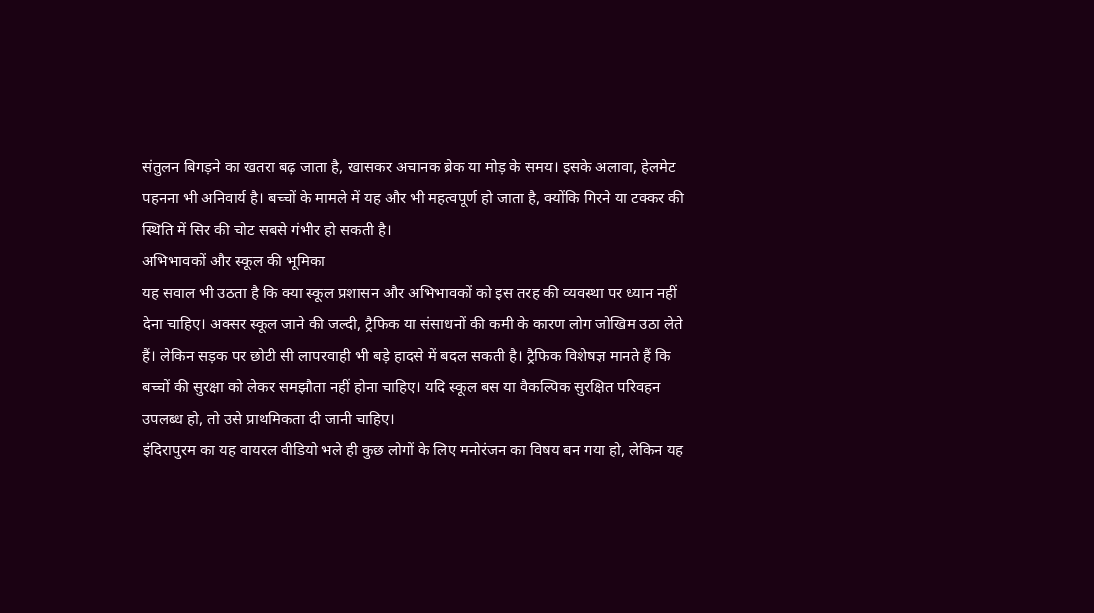संतुलन बिगड़ने का खतरा बढ़ जाता है, खासकर अचानक ब्रेक या मोड़ के समय। इसके अलावा, हेलमेट पहनना भी अनिवार्य है। बच्चों के मामले में यह और भी महत्वपूर्ण हो जाता है, क्योंकि गिरने या टक्कर की स्थिति में सिर की चोट सबसे गंभीर हो सकती है।
अभिभावकों और स्कूल की भूमिका
यह सवाल भी उठता है कि क्या स्कूल प्रशासन और अभिभावकों को इस तरह की व्यवस्था पर ध्यान नहीं देना चाहिए। अक्सर स्कूल जाने की जल्दी, ट्रैफिक या संसाधनों की कमी के कारण लोग जोखिम उठा लेते हैं। लेकिन सड़क पर छोटी सी लापरवाही भी बड़े हादसे में बदल सकती है। ट्रैफिक विशेषज्ञ मानते हैं कि बच्चों की सुरक्षा को लेकर समझौता नहीं होना चाहिए। यदि स्कूल बस या वैकल्पिक सुरक्षित परिवहन उपलब्ध हो, तो उसे प्राथमिकता दी जानी चाहिए।
इंदिरापुरम का यह वायरल वीडियो भले ही कुछ लोगों के लिए मनोरंजन का विषय बन गया हो, लेकिन यह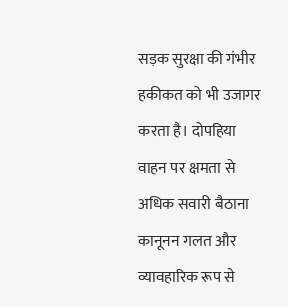सड़क सुरक्षा की गंभीर हकीकत को भी उजागर करता है। दोपहिया वाहन पर क्षमता से अधिक सवारी बैठाना कानूनन गलत और व्यावहारिक रूप से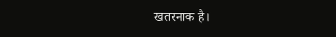खतरनाक है।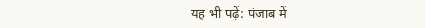यह भी पढ़ें: पंजाब में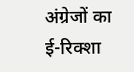अंग्रेजों का ई-रिक्शा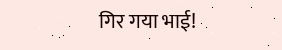गिर गया भाई!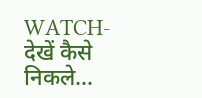WATCH-देखें कैसे निकले...